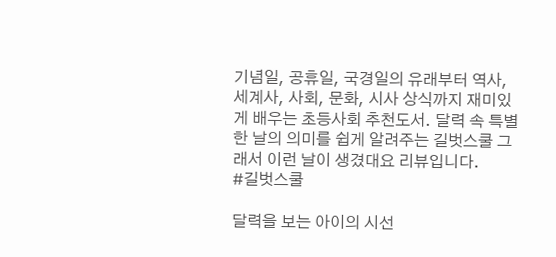기념일, 공휴일, 국경일의 유래부터 역사, 세계사, 사회, 문화, 시사 상식까지 재미있게 배우는 초등사회 추천도서. 달력 속 특별한 날의 의미를 쉽게 알려주는 길벗스쿨 그래서 이런 날이 생겼대요 리뷰입니다.
#길벗스쿨

달력을 보는 아이의 시선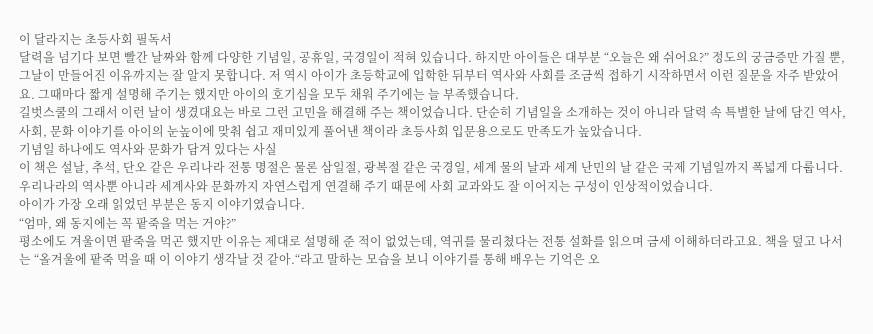이 달라지는 초등사회 필독서
달력을 넘기다 보면 빨간 날짜와 함께 다양한 기념일, 공휴일, 국경일이 적혀 있습니다. 하지만 아이들은 대부분 “오늘은 왜 쉬어요?” 정도의 궁금증만 가질 뿐, 그날이 만들어진 이유까지는 잘 알지 못합니다. 저 역시 아이가 초등학교에 입학한 뒤부터 역사와 사회를 조금씩 접하기 시작하면서 이런 질문을 자주 받았어요. 그때마다 짧게 설명해 주기는 했지만 아이의 호기심을 모두 채워 주기에는 늘 부족했습니다.
길벗스쿨의 그래서 이런 날이 생겼대요는 바로 그런 고민을 해결해 주는 책이었습니다. 단순히 기념일을 소개하는 것이 아니라 달력 속 특별한 날에 담긴 역사, 사회, 문화 이야기를 아이의 눈높이에 맞춰 쉽고 재미있게 풀어낸 책이라 초등사회 입문용으로도 만족도가 높았습니다.
기념일 하나에도 역사와 문화가 담겨 있다는 사실
이 책은 설날, 추석, 단오 같은 우리나라 전통 명절은 물론 삼일절, 광복절 같은 국경일, 세계 물의 날과 세계 난민의 날 같은 국제 기념일까지 폭넓게 다룹니다. 우리나라의 역사뿐 아니라 세계사와 문화까지 자연스럽게 연결해 주기 때문에 사회 교과와도 잘 이어지는 구성이 인상적이었습니다.
아이가 가장 오래 읽었던 부분은 동지 이야기였습니다.
“엄마, 왜 동지에는 꼭 팥죽을 먹는 거야?”
평소에도 겨울이면 팥죽을 먹곤 했지만 이유는 제대로 설명해 준 적이 없었는데, 역귀를 물리쳤다는 전통 설화를 읽으며 금세 이해하더라고요. 책을 덮고 나서는 “올겨울에 팥죽 먹을 때 이 이야기 생각날 것 같아.“라고 말하는 모습을 보니 이야기를 통해 배우는 기억은 오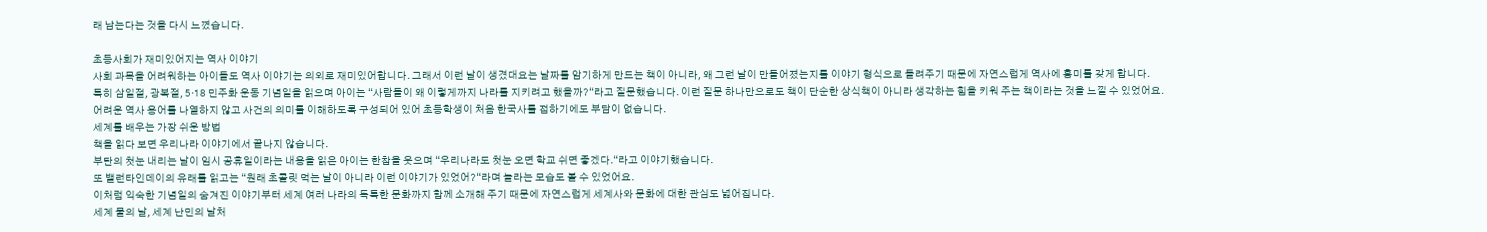래 남는다는 것을 다시 느꼈습니다.

초등사회가 재미있어지는 역사 이야기
사회 과목을 어려워하는 아이들도 역사 이야기는 의외로 재미있어합니다. 그래서 이런 날이 생겼대요는 날짜를 암기하게 만드는 책이 아니라, 왜 그런 날이 만들어졌는지를 이야기 형식으로 들려주기 때문에 자연스럽게 역사에 흥미를 갖게 합니다.
특히 삼일절, 광복절, 5·18 민주화 운동 기념일을 읽으며 아이는 “사람들이 왜 이렇게까지 나라를 지키려고 했을까?“라고 질문했습니다. 이런 질문 하나만으로도 책이 단순한 상식책이 아니라 생각하는 힘을 키워 주는 책이라는 것을 느낄 수 있었어요.
어려운 역사 용어를 나열하지 않고 사건의 의미를 이해하도록 구성되어 있어 초등학생이 처음 한국사를 접하기에도 부담이 없습니다.
세계를 배우는 가장 쉬운 방법
책을 읽다 보면 우리나라 이야기에서 끝나지 않습니다.
부탄의 첫눈 내리는 날이 임시 공휴일이라는 내용을 읽은 아이는 한참을 웃으며 “우리나라도 첫눈 오면 학교 쉬면 좋겠다.“라고 이야기했습니다.
또 밸런타인데이의 유래를 읽고는 “원래 초콜릿 먹는 날이 아니라 이런 이야기가 있었어?“라며 놀라는 모습도 볼 수 있었어요.
이처럼 익숙한 기념일의 숨겨진 이야기부터 세계 여러 나라의 독특한 문화까지 함께 소개해 주기 때문에 자연스럽게 세계사와 문화에 대한 관심도 넓어집니다.
세계 물의 날, 세계 난민의 날처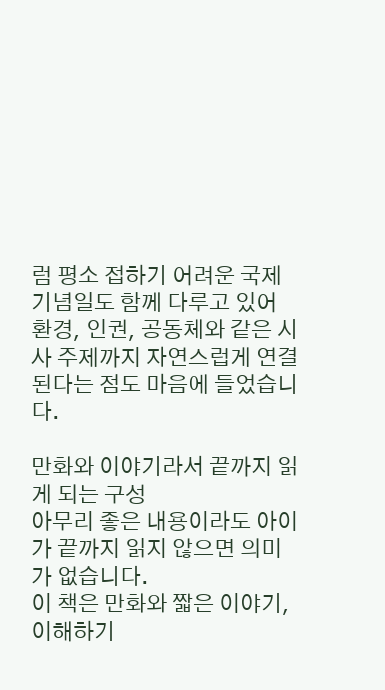럼 평소 접하기 어려운 국제 기념일도 함께 다루고 있어 환경, 인권, 공동체와 같은 시사 주제까지 자연스럽게 연결된다는 점도 마음에 들었습니다.

만화와 이야기라서 끝까지 읽게 되는 구성
아무리 좋은 내용이라도 아이가 끝까지 읽지 않으면 의미가 없습니다.
이 책은 만화와 짧은 이야기, 이해하기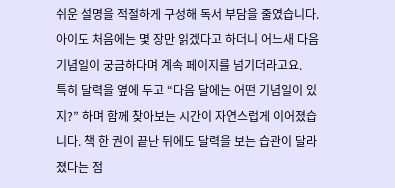쉬운 설명을 적절하게 구성해 독서 부담을 줄였습니다. 아이도 처음에는 몇 장만 읽겠다고 하더니 어느새 다음 기념일이 궁금하다며 계속 페이지를 넘기더라고요.
특히 달력을 옆에 두고 “다음 달에는 어떤 기념일이 있지?” 하며 함께 찾아보는 시간이 자연스럽게 이어졌습니다. 책 한 권이 끝난 뒤에도 달력을 보는 습관이 달라졌다는 점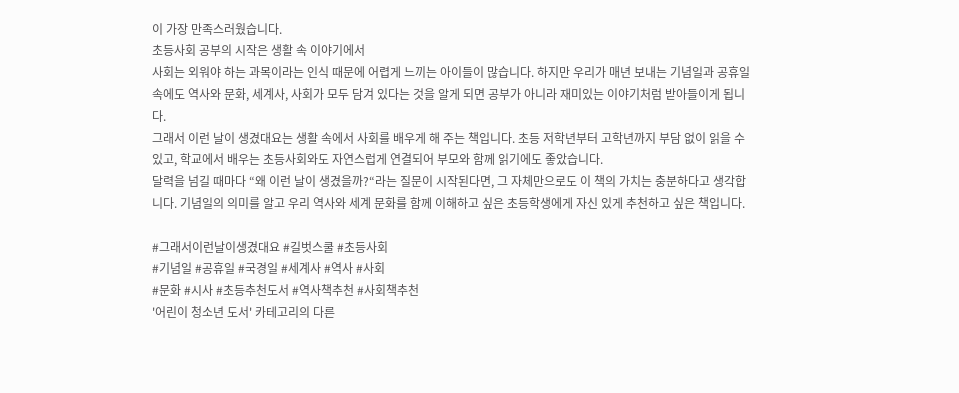이 가장 만족스러웠습니다.
초등사회 공부의 시작은 생활 속 이야기에서
사회는 외워야 하는 과목이라는 인식 때문에 어렵게 느끼는 아이들이 많습니다. 하지만 우리가 매년 보내는 기념일과 공휴일 속에도 역사와 문화, 세계사, 사회가 모두 담겨 있다는 것을 알게 되면 공부가 아니라 재미있는 이야기처럼 받아들이게 됩니다.
그래서 이런 날이 생겼대요는 생활 속에서 사회를 배우게 해 주는 책입니다. 초등 저학년부터 고학년까지 부담 없이 읽을 수 있고, 학교에서 배우는 초등사회와도 자연스럽게 연결되어 부모와 함께 읽기에도 좋았습니다.
달력을 넘길 때마다 “왜 이런 날이 생겼을까?“라는 질문이 시작된다면, 그 자체만으로도 이 책의 가치는 충분하다고 생각합니다. 기념일의 의미를 알고 우리 역사와 세계 문화를 함께 이해하고 싶은 초등학생에게 자신 있게 추천하고 싶은 책입니다.

#그래서이런날이생겼대요 #길벗스쿨 #초등사회
#기념일 #공휴일 #국경일 #세계사 #역사 #사회
#문화 #시사 #초등추천도서 #역사책추천 #사회책추천
'어린이 청소년 도서' 카테고리의 다른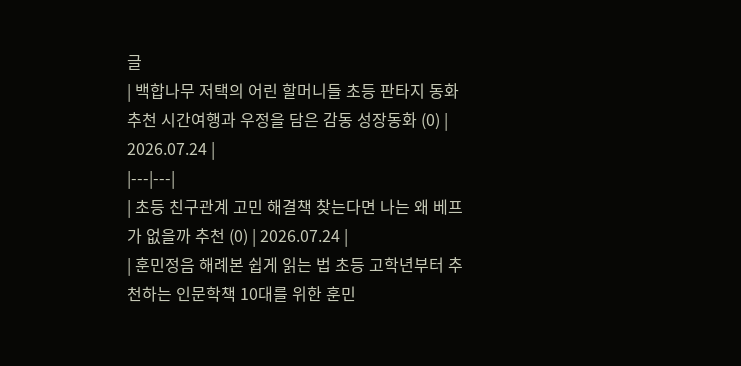글
| 백합나무 저택의 어린 할머니들 초등 판타지 동화 추천 시간여행과 우정을 담은 감동 성장동화 (0) | 2026.07.24 |
|---|---|
| 초등 친구관계 고민 해결책 찾는다면 나는 왜 베프가 없을까 추천 (0) | 2026.07.24 |
| 훈민정음 해례본 쉽게 읽는 법 초등 고학년부터 추천하는 인문학책 10대를 위한 훈민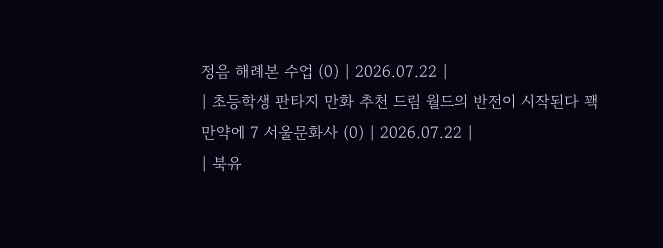정음 해례본 수업 (0) | 2026.07.22 |
| 초등학생 판타지 만화 추천 드림 월드의 반전이 시작된다 꽥 만약에 7 서울문화사 (0) | 2026.07.22 |
| 북유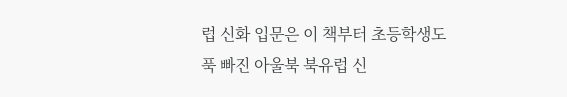럽 신화 입문은 이 책부터 초등학생도 푹 빠진 아울북 북유럽 신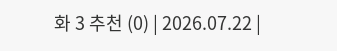화 3 추천 (0) | 2026.07.22 |